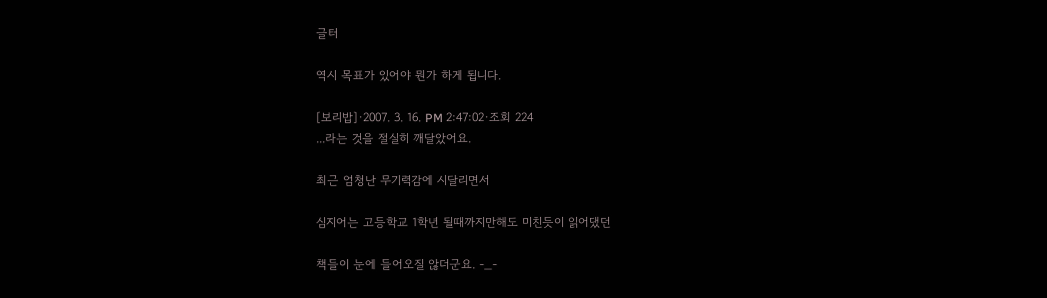글터

역시 목표가 있어야 뭔가 하게 됩니다.

[보리밥]·2007. 3. 16. PM 2:47:02·조회 224
...라는 것을 절실히 깨달았어요.

최근 엄청난 무기력감에 시달리면서

심지어는 고등학교 1학년 될때까지만해도 미친듯이 읽어댔던

책들이 눈에 들어오질 않더군요. -_-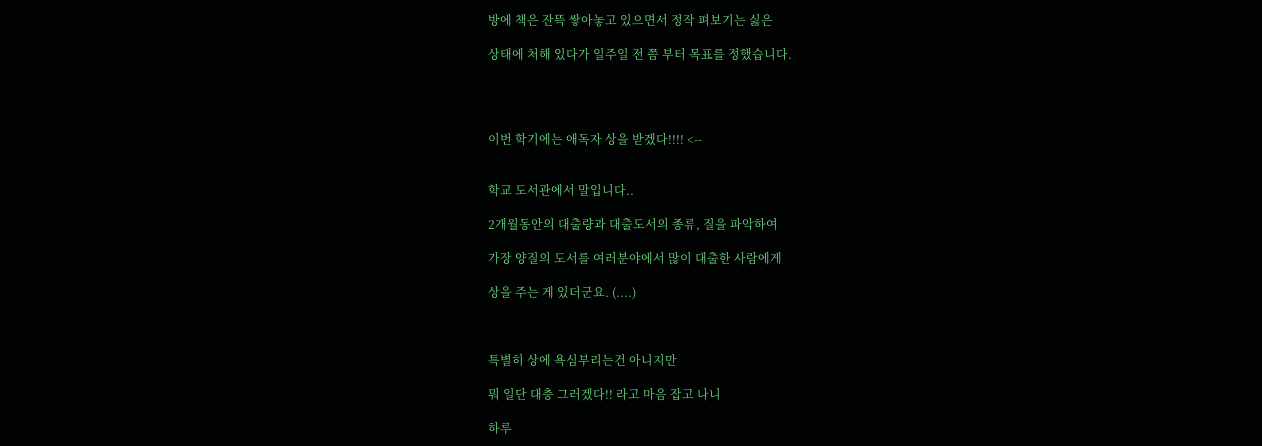방에 책은 잔뜩 쌓아놓고 있으면서 정작 펴보기는 싫은

상태에 처해 있다가 일주일 전 쯤 부터 목표를 정했습니다.




이번 학기에는 애독자 상을 받겠다!!!! <--


학교 도서관에서 말입니다..

2개월동안의 대출량과 대출도서의 종류, 질을 파악하여

가장 양질의 도서를 여러분야에서 많이 대출한 사람에게

상을 주는 게 있더군요. (....)



특별히 상에 욕심부리는건 아니지만

뭐 일단 대충 그러겠다!! 라고 마음 잡고 나니

하루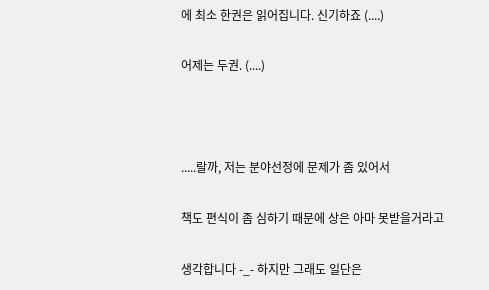에 최소 한권은 읽어집니다. 신기하죠 (....)

어제는 두권. (....)



.....랄까, 저는 분야선정에 문제가 좀 있어서

책도 편식이 좀 심하기 때문에 상은 아마 못받을거라고

생각합니다 -_- 하지만 그래도 일단은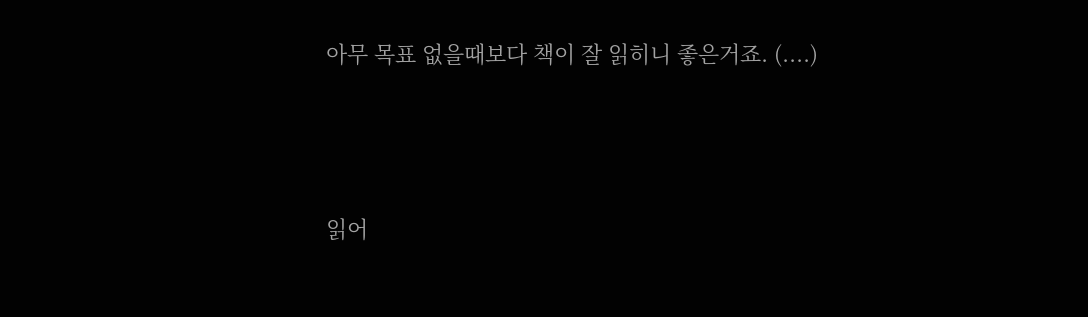아무 목표 없을때보다 책이 잘 읽히니 좋은거죠. (....)



읽어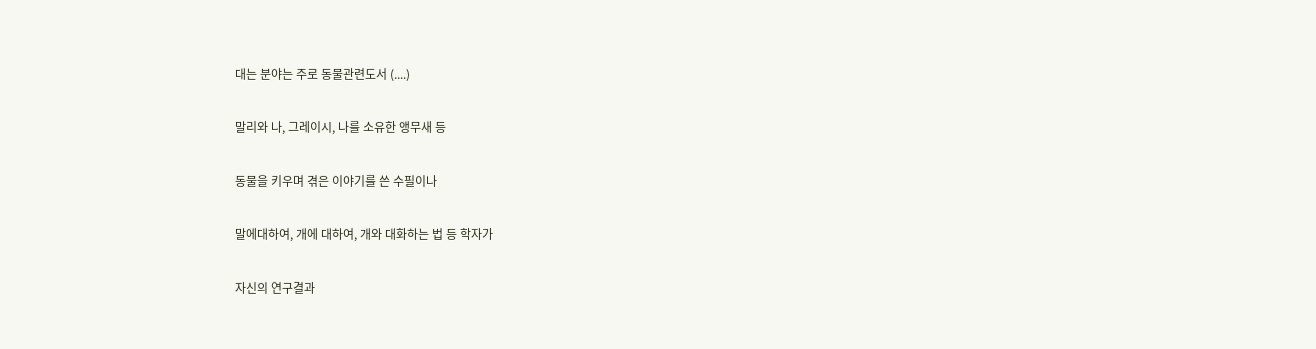대는 분야는 주로 동물관련도서 (....)

말리와 나, 그레이시, 나를 소유한 앵무새 등

동물을 키우며 겪은 이야기를 쓴 수필이나

말에대하여, 개에 대하여, 개와 대화하는 법 등 학자가

자신의 연구결과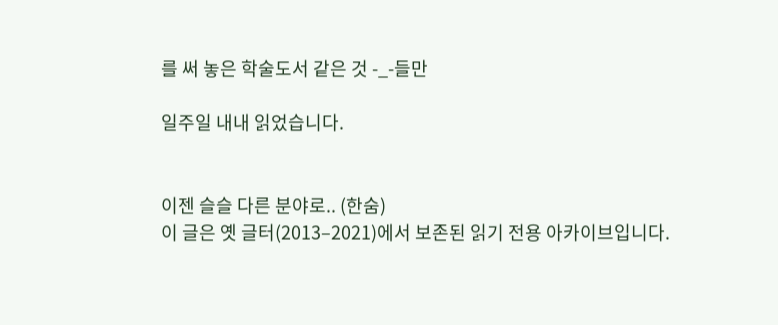를 써 놓은 학술도서 같은 것 -_-들만

일주일 내내 읽었습니다.


이젠 슬슬 다른 분야로.. (한숨)
이 글은 옛 글터(2013–2021)에서 보존된 읽기 전용 아카이브입니다.